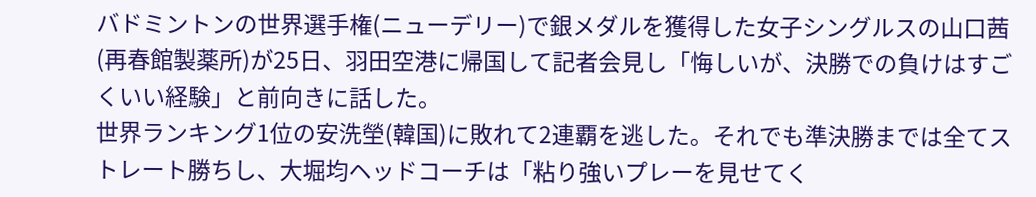バドミントンの世界選手権(ニューデリー)で銀メダルを獲得した女子シングルスの山口茜(再春館製薬所)が25日、羽田空港に帰国して記者会見し「悔しいが、決勝での負けはすごくいい経験」と前向きに話した。
世界ランキング1位の安洗塋(韓国)に敗れて2連覇を逃した。それでも準決勝までは全てストレート勝ちし、大堀均ヘッドコーチは「粘り強いプレーを見せてく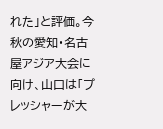れた」と評価。今秋の愛知・名古屋アジア大会に向け、山口は「プレッシャーが大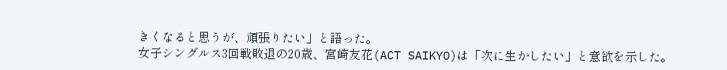きくなると思うが、頑張りたい」と語った。
女子シングルス3回戦敗退の20歳、宮崎友花(ACT SAIKYO)は「次に生かしたい」と意欲を示した。